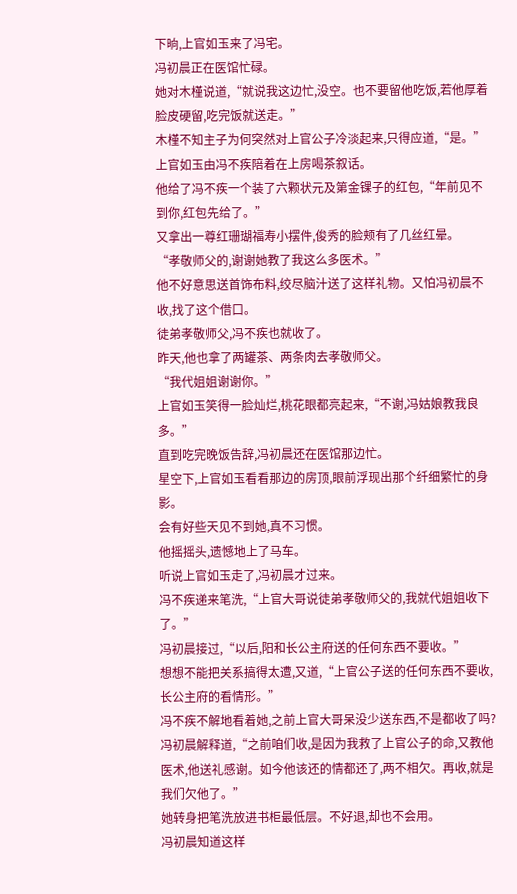下晌,上官如玉来了冯宅。
冯初晨正在医馆忙碌。
她对木槿说道,“就说我这边忙,没空。也不要留他吃饭,若他厚着脸皮硬留,吃完饭就送走。”
木槿不知主子为何突然对上官公子冷淡起来,只得应道,“是。”
上官如玉由冯不疾陪着在上房喝茶叙话。
他给了冯不疾一个装了六颗状元及第金锞子的红包,“年前见不到你,红包先给了。”
又拿出一尊红珊瑚福寿小摆件,俊秀的脸颊有了几丝红晕。
“孝敬师父的,谢谢她教了我这么多医术。”
他不好意思送首饰布料,绞尽脑汁送了这样礼物。又怕冯初晨不收,找了这个借口。
徒弟孝敬师父,冯不疾也就收了。
昨天,他也拿了两罐茶、两条肉去孝敬师父。
“我代姐姐谢谢你。”
上官如玉笑得一脸灿烂,桃花眼都亮起来,“不谢,冯姑娘教我良多。”
直到吃完晚饭告辞,冯初晨还在医馆那边忙。
星空下,上官如玉看看那边的房顶,眼前浮现出那个纤细繁忙的身影。
会有好些天见不到她,真不习惯。
他摇摇头,遗憾地上了马车。
听说上官如玉走了,冯初晨才过来。
冯不疾递来笔洗,“上官大哥说徒弟孝敬师父的,我就代姐姐收下了。”
冯初晨接过,“以后,阳和长公主府送的任何东西不要收。”
想想不能把关系搞得太遭,又道,“上官公子送的任何东西不要收,长公主府的看情形。”
冯不疾不解地看着她,之前上官大哥呆没少送东西,不是都收了吗?
冯初晨解释道,“之前咱们收,是因为我救了上官公子的命,又教他医术,他送礼感谢。如今他该还的情都还了,两不相欠。再收,就是我们欠他了。”
她转身把笔洗放进书柜最低层。不好退,却也不会用。
冯初晨知道这样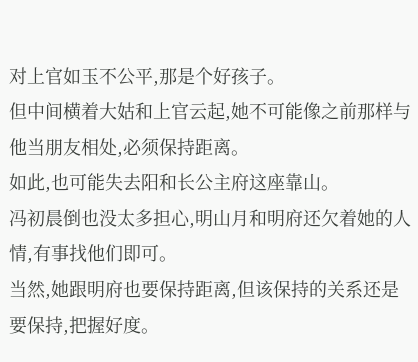对上官如玉不公平,那是个好孩子。
但中间横着大姑和上官云起,她不可能像之前那样与他当朋友相处,必须保持距离。
如此,也可能失去阳和长公主府这座靠山。
冯初晨倒也没太多担心,明山月和明府还欠着她的人情,有事找他们即可。
当然,她跟明府也要保持距离,但该保持的关系还是要保持,把握好度。